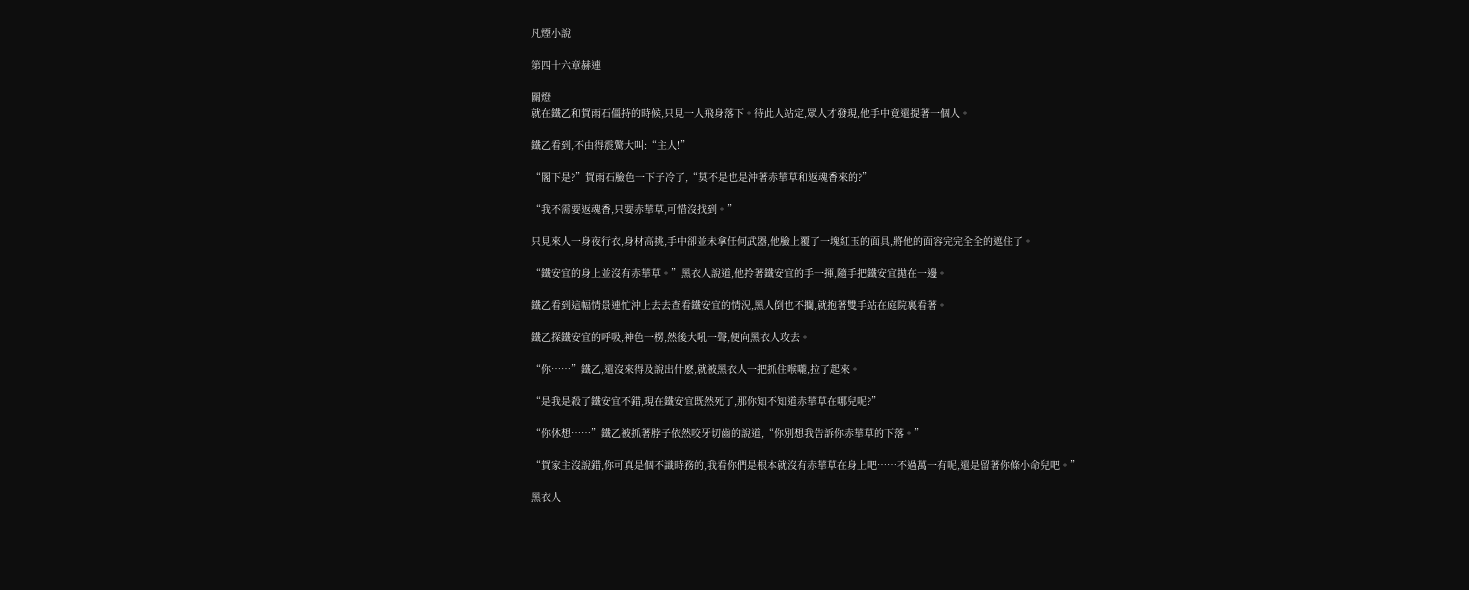凡煙小說

第四十六章赫連

關燈
就在鐵乙和賀雨石僵持的時候,只見一人飛身落下。待此人站定,眾人才發現,他手中竟還提著一個人。

鐵乙看到,不由得震驚大叫:“主人!”

“閣下是?”賀雨石臉色一下子冷了,“莫不是也是沖著赤華草和返魂香來的?”

“我不需要返魂香,只要赤華草,可惜沒找到。”

只見來人一身夜行衣,身材高挑,手中卻並未拿任何武器,他臉上覆了一塊紅玉的面具,將他的面容完完全全的遮住了。

“鐵安宜的身上並沒有赤華草。”黑衣人說道,他拎著鐵安宜的手一揮,隨手把鐵安宜拋在一邊。

鐵乙看到這幅情景連忙沖上去去查看鐵安宜的情況,黑人倒也不攔,就抱著雙手站在庭院裏看著。

鐵乙探鐵安宜的呼吸,神色一楞,然後大吼一聲,便向黑衣人攻去。

“你……”鐵乙,還沒來得及說出什麽,就被黑衣人一把抓住喉嚨,拉了起來。

“是我是殺了鐵安宜不錯,現在鐵安宜既然死了,那你知不知道赤華草在哪兒呢?”

“你休想……”鐵乙被抓著脖子依然咬牙切齒的說道,“你別想我告訴你赤華草的下落。”

“賀家主沒說錯,你可真是個不識時務的,我看你們是根本就沒有赤華草在身上吧……不過萬一有呢,還是留著你條小命兒吧。”

黑衣人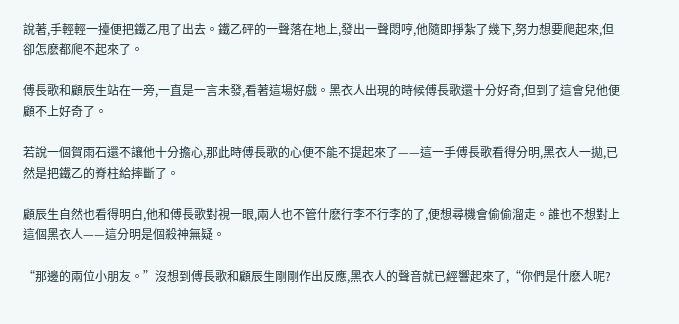說著,手輕輕一擡便把鐵乙甩了出去。鐵乙砰的一聲落在地上,發出一聲悶哼,他隨即掙紮了幾下,努力想要爬起來,但卻怎麽都爬不起來了。

傅長歌和顧辰生站在一旁,一直是一言未發,看著這場好戲。黑衣人出現的時候傅長歌還十分好奇,但到了這會兒他便顧不上好奇了。

若說一個賀雨石還不讓他十分擔心,那此時傅長歌的心便不能不提起來了——這一手傅長歌看得分明,黑衣人一拋,已然是把鐵乙的脊柱給摔斷了。

顧辰生自然也看得明白,他和傅長歌對視一眼,兩人也不管什麽行李不行李的了,便想尋機會偷偷溜走。誰也不想對上這個黑衣人——這分明是個殺神無疑。

“那邊的兩位小朋友。”沒想到傅長歌和顧辰生剛剛作出反應,黑衣人的聲音就已經響起來了,“你們是什麽人呢?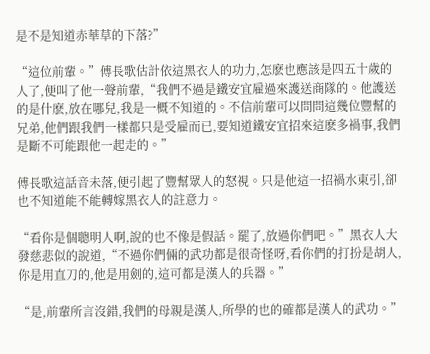是不是知道赤華草的下落?”

“這位前輩。”傅長歌估計依這黑衣人的功力,怎麽也應該是四五十歲的人了,便叫了他一聲前輩,“我們不過是鐵安宜雇過來護送商隊的。他護送的是什麽,放在哪兒,我是一概不知道的。不信前輩可以問問這幾位豐幫的兄弟,他們跟我們一樣都只是受雇而已,要知道鐵安宜招來這麽多禍事,我們是斷不可能跟他一起走的。”

傅長歌這話音未落,便引起了豐幫眾人的怒視。只是他這一招禍水東引,卻也不知道能不能轉嫁黑衣人的註意力。

“看你是個聰明人啊,說的也不像是假話。罷了,放過你們吧。”黑衣人大發慈悲似的說道,“不過你們倆的武功都是很奇怪呀,看你們的打扮是胡人,你是用直刀的,他是用劍的,這可都是漢人的兵器。”

“是,前輩所言沒錯,我們的母親是漢人,所學的也的確都是漢人的武功。”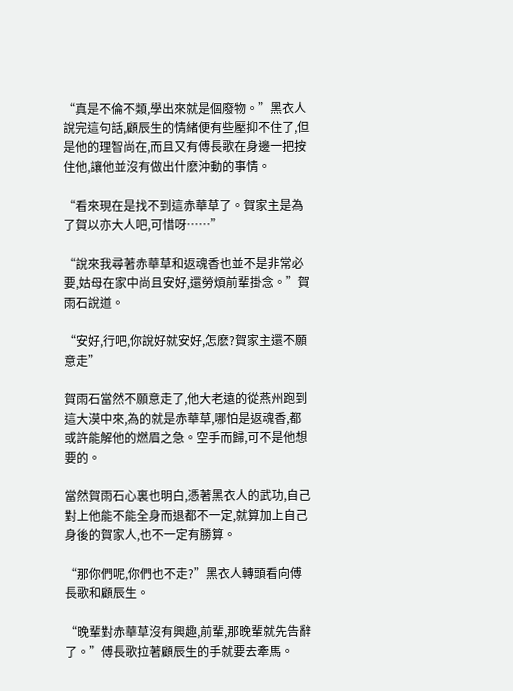“真是不倫不類,學出來就是個廢物。”黑衣人說完這句話,顧辰生的情緒便有些壓抑不住了,但是他的理智尚在,而且又有傅長歌在身邊一把按住他,讓他並沒有做出什麽沖動的事情。

“看來現在是找不到這赤華草了。賀家主是為了賀以亦大人吧,可惜呀……”

“說來我尋著赤華草和返魂香也並不是非常必要,姑母在家中尚且安好,還勞煩前輩掛念。”賀雨石說道。

“安好,行吧,你說好就安好,怎麽?賀家主還不願意走”

賀雨石當然不願意走了,他大老遠的從燕州跑到這大漠中來,為的就是赤華草,哪怕是返魂香,都或許能解他的燃眉之急。空手而歸,可不是他想要的。

當然賀雨石心裏也明白,憑著黑衣人的武功,自己對上他能不能全身而退都不一定,就算加上自己身後的賀家人,也不一定有勝算。

“那你們呢,你們也不走?”黑衣人轉頭看向傅長歌和顧辰生。

“晚輩對赤華草沒有興趣,前輩,那晚輩就先告辭了。”傅長歌拉著顧辰生的手就要去牽馬。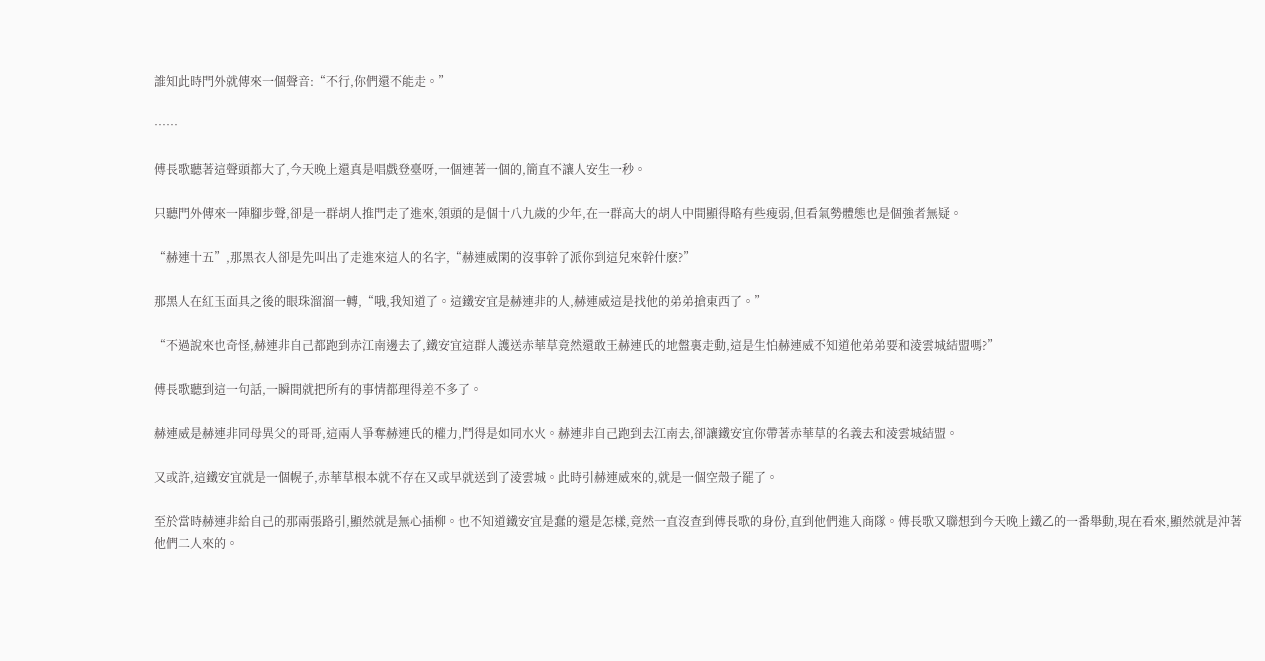誰知此時門外就傳來一個聲音:“不行,你們還不能走。”

……

傅長歌聽著這聲頭都大了,今天晚上還真是唱戲登臺呀,一個連著一個的,簡直不讓人安生一秒。

只聽門外傳來一陣腳步聲,卻是一群胡人推門走了進來,領頭的是個十八九歲的少年,在一群高大的胡人中間顯得略有些瘦弱,但看氣勢體態也是個強者無疑。

“赫連十五”,那黑衣人卻是先叫出了走進來這人的名字,“赫連威閑的沒事幹了派你到這兒來幹什麽?”

那黑人在紅玉面具之後的眼珠溜溜一轉,“哦,我知道了。這鐵安宜是赫連非的人,赫連威這是找他的弟弟搶東西了。”

“不過說來也奇怪,赫連非自己都跑到赤江南邊去了,鐵安宜這群人護送赤華草竟然還敢王赫連氏的地盤裏走動,這是生怕赫連威不知道他弟弟要和淩雲城結盟嗎?”

傅長歌聽到這一句話,一瞬間就把所有的事情都理得差不多了。

赫連威是赫連非同母異父的哥哥,這兩人爭奪赫連氏的權力,鬥得是如同水火。赫連非自己跑到去江南去,卻讓鐵安宜你帶著赤華草的名義去和淩雲城結盟。

又或許,這鐵安宜就是一個幌子,赤華草根本就不存在又或早就送到了淩雲城。此時引赫連威來的,就是一個空殼子罷了。

至於當時赫連非給自己的那兩張路引,顯然就是無心插柳。也不知道鐵安宜是蠢的還是怎樣,竟然一直沒查到傅長歌的身份,直到他們進入商隊。傅長歌又聯想到今天晚上鐵乙的一番舉動,現在看來,顯然就是沖著他們二人來的。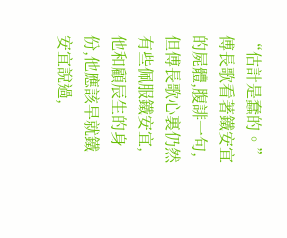“估計是蠢的。”傅長歌看著鐵安宜的屍體,腹誹一句,但傅長歌心裏仍然有些佩服鐵安宜,他和顧辰生的身份,他應該早就鐵安宜說過,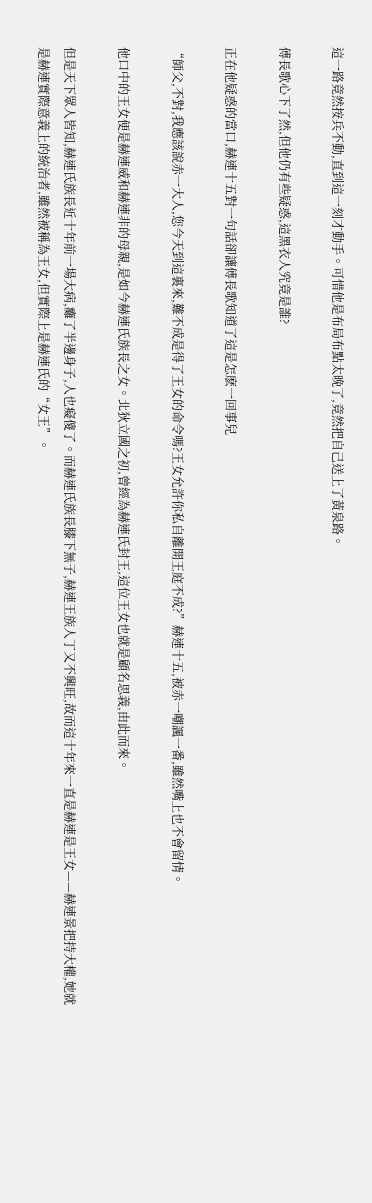這一路竟然按兵不動,直到這一刻才動手。可惜他是布局布點太晚了,竟然把自己送上了黃泉路。

傅長歌心下了然,但他仍有些疑惑,這黑衣人究竟是誰?

正在他疑惑的當口,赫連十五對一句話卻讓傅長歌知道了這是怎麽一回事兒

“師父,不對,我應該說赤一大人,您今天到這裏來,難不成是得了王女的命令嗎?王女允許你私自離開王庭不成?”赫連十五,被赤一嘲諷一番,雖然嘴上也不會留情。

他口中的王女便是赫連威和赫連非的母親,是如今赫連氏族長之女。北狄立國之初,曾經為赫連氏封王,這位王女也就是顧名思義,由此而來。

但是天下眾人皆知,赫連氏族長近十年前一場大病,癱了半邊身子,人也癡傻了。而赫連氏族長膝下無子,赫連王族人丁又不興旺,故而這十年來一直是赫連是王女——赫連景把持大權,她就是赫連實際意義上的統治者,雖然被稱為王女,但實際上是赫連氏的“女王”。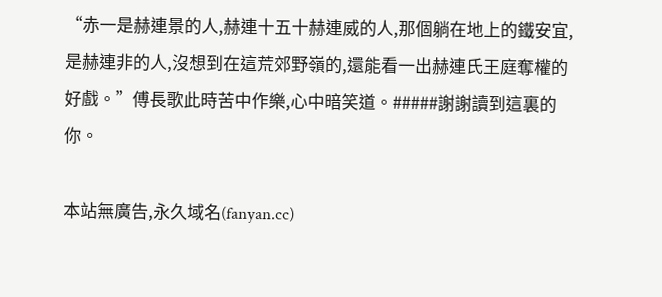“赤一是赫連景的人,赫連十五十赫連威的人,那個躺在地上的鐵安宜,是赫連非的人,沒想到在這荒郊野嶺的,還能看一出赫連氏王庭奪權的好戲。”傅長歌此時苦中作樂,心中暗笑道。#####謝謝讀到這裏的你。

本站無廣告,永久域名(fanyan.cc)